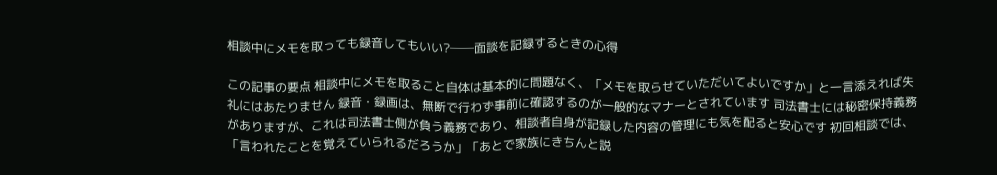相談中にメモを取っても録音してもいい?──面談を記録するときの心得

この記事の要点 相談中にメモを取ること自体は基本的に問題なく、「メモを取らせていただいてよいですか」と一言添えれば失礼にはあたりません 録音・録画は、無断で行わず事前に確認するのが一般的なマナーとされています 司法書士には秘密保持義務がありますが、これは司法書士側が負う義務であり、相談者自身が記録した内容の管理にも気を配ると安心です 初回相談では、「言われたことを覚えていられるだろうか」「あとで家族にきちんと説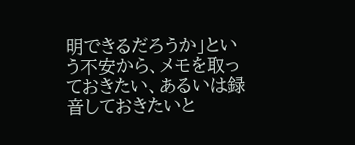明できるだろうか」という不安から、メモを取っておきたい、あるいは録音しておきたいと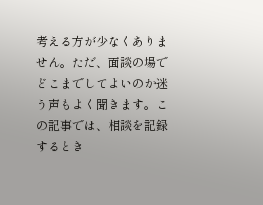考える方が少なくありません。ただ、面談の場でどこまでしてよいのか迷う声もよく聞きます。この記事では、相談を記録するとき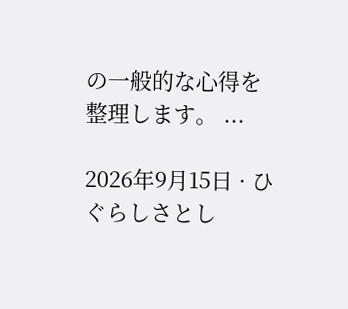の一般的な心得を整理します。 ...

2026年9月15日 · ひぐらしさとし